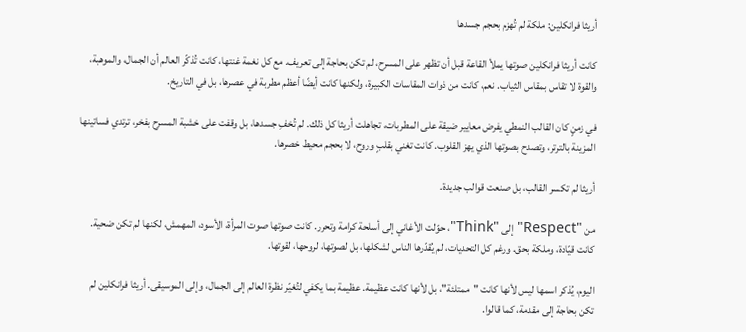أريثا فرانكلين: ملكة لم تُهزم بحجم جسدها

كانت أريثا فرانكلين صوتها يملأ القاعة قبل أن تظهر على المسرح، لم تكن بحاجة إلى تعريف. مع كل نغمة غنتها، كانت تُذكّر العالم أن الجمال، والموهبة، والقوة لا تقاس بمقاس الثياب. نعم، كانت من ذوات المقاسات الكبيرة، ولكنها كانت أيضًا أعظم مطربة في عصرها، بل في التاريخ.

في زمنٍ كان القالب النمطي يفرض معايير ضيقة على المطربات، تجاهلت أريثا كل ذلك. لم تُخفِ جسدها، بل وقفت على خشبة المسرح بفخر، ترتدي فساتينها المزينة بالترتر، وتصدح بصوتها الذي يهز القلوب. كانت تغني بقلبٍ وروح، لا بحجم محيط خصرها.

أريثا لم تكسر القالب، بل صنعت قوالب جديدة.

من "Respect" إلى "Think"، حوّلت الأغاني إلى أسلحة كرامة وتحرر. كانت صوتها صوت المرأة، الأسود، المهمش، لكنها لم تكن ضحية. كانت قيّادة، وملكة بحق. ورغم كل التحديات، لم يُقدّرها الناس لشكلها، بل لصوتها، لروحها، لقوتها.

اليوم، يُذكر اسمها ليس لأنها كانت "ممتلئة"، بل لأنها كانت عظيمة. عظيمة بما يكفي لتُغيّر نظرة العالم إلى الجمال، وإلى الموسيقى. أريثا فرانكلين لم تكن بحاجة إلى مقدمة، كما قالوا.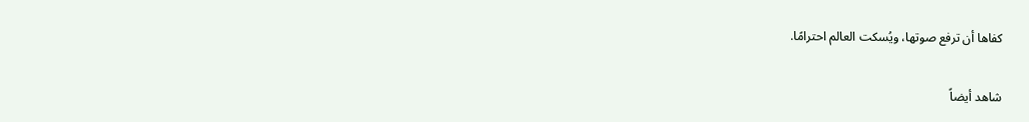كفاها أن ترفع صوتها، ويُسكت العالم احترامًا.

شاهد أيضاً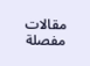مقالات مفصلة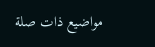مواضيع ذات صلة